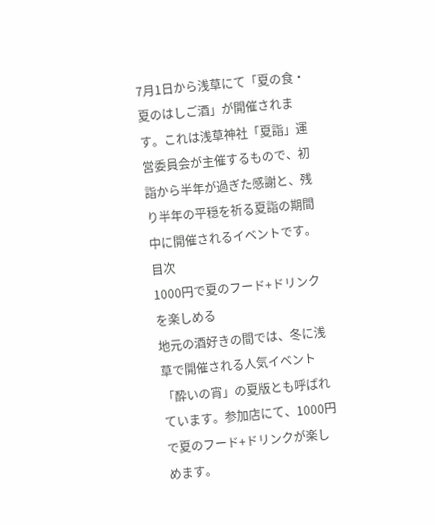7月1日から浅草にて「夏の食・夏のはしご酒」が開催されます。これは浅草神社「夏詣」運営委員会が主催するもので、初詣から半年が過ぎた感謝と、残り半年の平穏を祈る夏詣の期間中に開催されるイベントです。
目次
1000円で夏のフード+ドリンクを楽しめる
地元の酒好きの間では、冬に浅草で開催される人気イベント「酔いの宵」の夏版とも呼ばれています。参加店にて、1000円で夏のフード+ドリンクが楽しめます。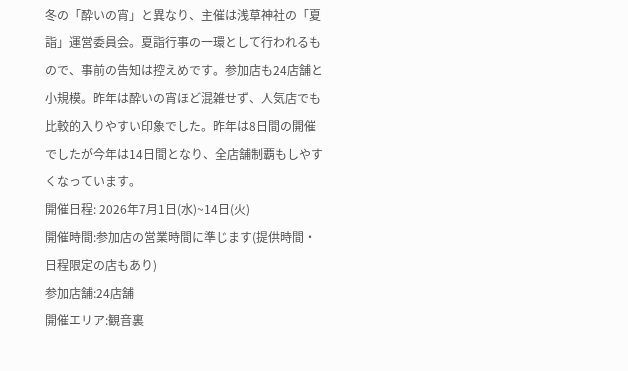冬の「酔いの宵」と異なり、主催は浅草神社の「夏詣」運営委員会。夏詣行事の一環として行われるもので、事前の告知は控えめです。参加店も24店舗と小規模。昨年は酔いの宵ほど混雑せず、人気店でも比較的入りやすい印象でした。昨年は8日間の開催でしたが今年は14日間となり、全店舗制覇もしやすくなっています。
開催日程: 2026年7月1日(水)~14日(火)
開催時間:参加店の営業時間に準じます(提供時間・日程限定の店もあり)
参加店舗:24店舗
開催エリア:観音裏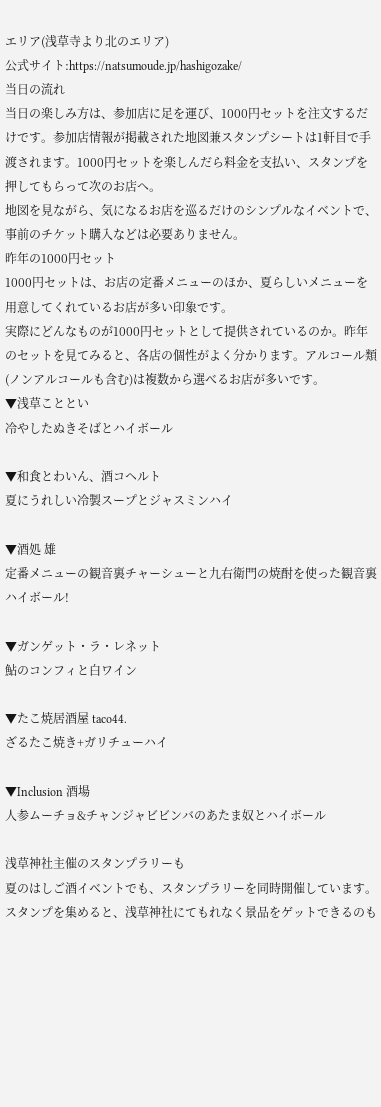エリア(浅草寺より北のエリア)
公式サイト:https://natsumoude.jp/hashigozake/
当日の流れ
当日の楽しみ方は、参加店に足を運び、1000円セットを注文するだけです。参加店情報が掲載された地図兼スタンプシートは1軒目で手渡されます。1000円セットを楽しんだら料金を支払い、スタンプを押してもらって次のお店へ。
地図を見ながら、気になるお店を巡るだけのシンプルなイベントで、事前のチケット購入などは必要ありません。
昨年の1000円セット
1000円セットは、お店の定番メニューのほか、夏らしいメニューを用意してくれているお店が多い印象です。
実際にどんなものが1000円セットとして提供されているのか。昨年のセットを見てみると、各店の個性がよく分かります。アルコール類(ノンアルコールも含む)は複数から選べるお店が多いです。
▼浅草こととい
冷やしたぬきそばとハイボール

▼和食とわいん、酒コヘルト
夏にうれしい冷製スープとジャスミンハイ

▼酒処 雄
定番メニューの観音裏チャーシューと九右衛門の焼酎を使った観音裏ハイボール!

▼ガンゲット・ラ・レネット
鮎のコンフィと白ワイン

▼たこ焼居酒屋 taco44.
ざるたこ焼き+ガリチューハイ

▼Inclusion 酒場
人参ムーチョ&チャンジャビビンバのあたま奴とハイボール

浅草神社主催のスタンプラリーも
夏のはしご酒イベントでも、スタンプラリーを同時開催しています。スタンプを集めると、浅草神社にてもれなく景品をゲットできるのも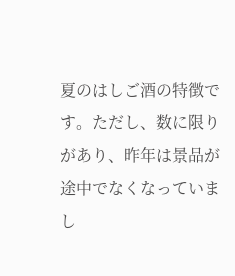夏のはしご酒の特徴です。ただし、数に限りがあり、昨年は景品が途中でなくなっていまし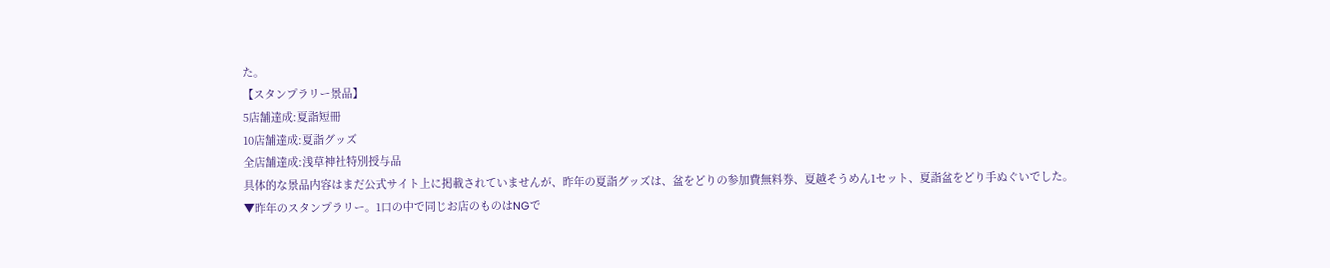た。
【スタンプラリー景品】
5店舗達成:夏詣短冊
10店舗達成:夏詣グッズ
全店舗達成:浅草神社特別授与品
具体的な景品内容はまだ公式サイト上に掲載されていませんが、昨年の夏詣グッズは、盆をどりの参加費無料券、夏越そうめん1セット、夏詣盆をどり手ぬぐいでした。
▼昨年のスタンプラリー。1口の中で同じお店のものはNGで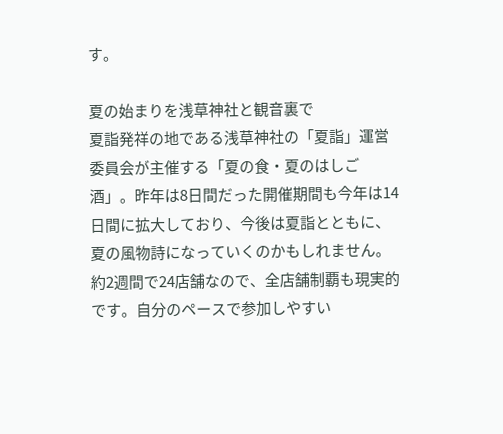す。

夏の始まりを浅草神社と観音裏で
夏詣発祥の地である浅草神社の「夏詣」運営委員会が主催する「夏の食・夏のはしご酒」。昨年は8日間だった開催期間も今年は14日間に拡大しており、今後は夏詣とともに、夏の風物詩になっていくのかもしれません。
約2週間で24店舗なので、全店舗制覇も現実的です。自分のペースで参加しやすい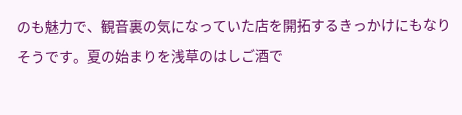のも魅力で、観音裏の気になっていた店を開拓するきっかけにもなりそうです。夏の始まりを浅草のはしご酒で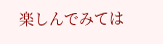楽しんでみては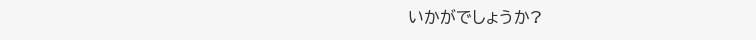いかがでしょうか?